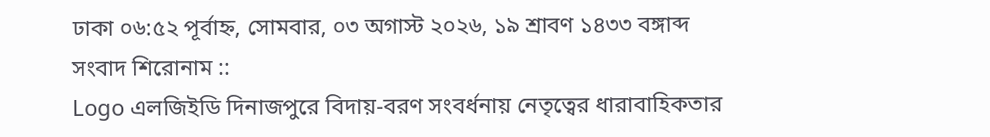ঢাকা ০৬:৫২ পূর্বাহ্ন, সোমবার, ০৩ অগাস্ট ২০২৬, ১৯ শ্রাবণ ১৪৩৩ বঙ্গাব্দ
সংবাদ শিরোনাম ::
Logo এলজিইডি দিনাজপুরে বিদায়-বরণ সংবর্ধনায় নেতৃত্বের ধারাবাহিকতার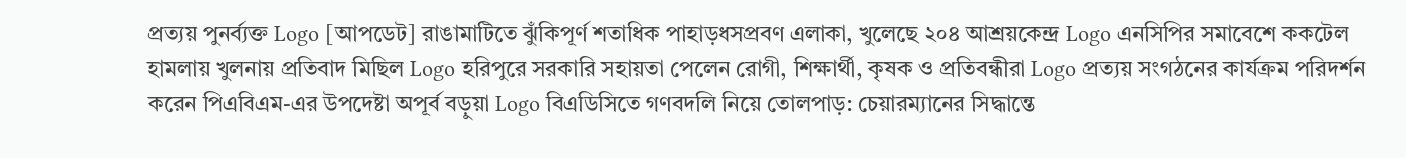প্রত্যয় পুনর্ব্যক্ত Logo [আপডেট] রাঙামাটিতে ঝুঁকিপূর্ণ শতাধিক পাহাড়ধসপ্রবণ এলাকা, খুলেছে ২০৪ আশ্রয়কেন্দ্র Logo এনসিপির সমাবেশে ককটেল হামলায় খুলনায় প্রতিবাদ মিছিল Logo হরিপুরে সরকারি সহায়তা পেলেন রোগী, শিক্ষার্থী, কৃষক ও প্রতিবন্ধীরা Logo প্রত্যয় সংগঠনের কার্যক্রম পরিদর্শন করেন পিএবিএম-এর উপদেষ্টা অপূর্ব বড়ুয়া Logo বিএডিসিতে গণবদলি নিয়ে তোলপাড়: চেয়ারম্যানের সিদ্ধান্তে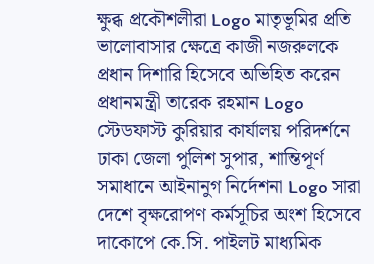ক্ষুব্ধ প্রকৌশলীরা Logo মাতৃভূমির প্রতি ভালোবাসার ক্ষেত্রে কাজী নজরুলকে প্রধান দিশারি হিসেবে অভিহিত করেন প্রধানমন্ত্রী তারেক রহমান Logo স্টেডফাস্ট কুরিয়ার কার্যালয় পরিদর্শনে ঢাকা জেলা পুলিশ সুপার, শান্তিপূর্ণ সমাধানে আইনানুগ নির্দেশনা Logo সারা দেশে বৃক্ষরোপণ কর্মসূচির অংশ হিসেবে দাকোপে কে.সি. পাইলট মাধ্যমিক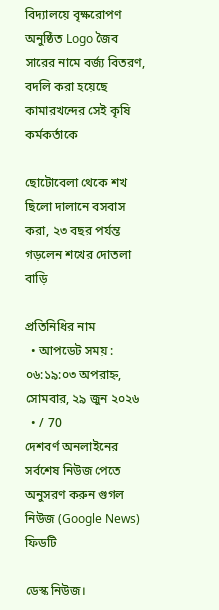বিদ্যালয়ে বৃক্ষরোপণ অনুষ্ঠিত Logo জৈব সারের নামে বর্জ্য বিতরণ, বদলি করা হয়েছে কামারখন্দের সেই কৃষি কর্মকর্তাকে

ছোটোবেলা থেকে শখ ছিলো দালানে বসবাস করা, ২৩ বছর পর্যন্ত গড়লেন শখের দোতলা বাড়ি

প্রতিনিধির নাম
  • আপডেট সময় : ০৬:১৯:০৩ অপরাহ্ন, সোমবার, ২৯ জুন ২০২৬
  • / 70
দেশবর্ণ অনলাইনের সর্বশেষ নিউজ পেতে অনুসরণ করুন গুগল নিউজ (Google News) ফিডটি

ডেস্ক নিউজ।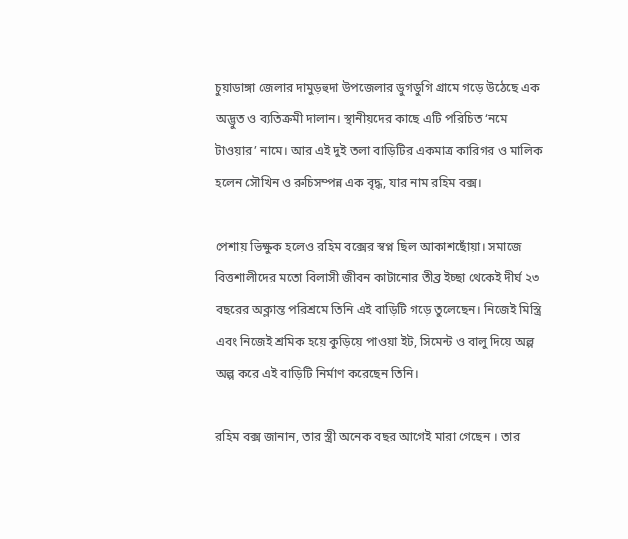চুয়াডাঙ্গা জেলার দামুড়হুদা উপজেলার ডুগডুগি গ্রামে গড়ে উঠেছে এক অদ্ভুত ও ব্যতিক্রমী দালান। স্থানীয়দের কাছে এটি পরিচিত ‘নমে টাওয়ার’ নামে। আর এই দুই তলা বাড়িটির একমাত্র কারিগর ও মালিক হলেন সৌখিন ও রুচিসম্পন্ন এক বৃদ্ধ, যার নাম রহিম বক্স।

পেশায় ভিক্ষুক হলেও রহিম বক্সের স্বপ্ন ছিল আকাশছোঁয়া। সমাজে বিত্তশালীদের মতো বিলাসী জীবন কাটানোর তীব্র ইচ্ছা থেকেই দীর্ঘ ২৩ বছরের অক্লান্ত পরিশ্রমে তিনি এই বাড়িটি গড়ে তুলেছেন। নিজেই মিস্ত্রি এবং নিজেই শ্রমিক হয়ে কুড়িয়ে পাওয়া ইট, সিমেন্ট ও বালু দিয়ে অল্প অল্প করে এই বাড়িটি নির্মাণ করেছেন তিনি।

রহিম বক্স জানান, তার স্ত্রী অনেক বছর আগেই মারা গেছেন । তার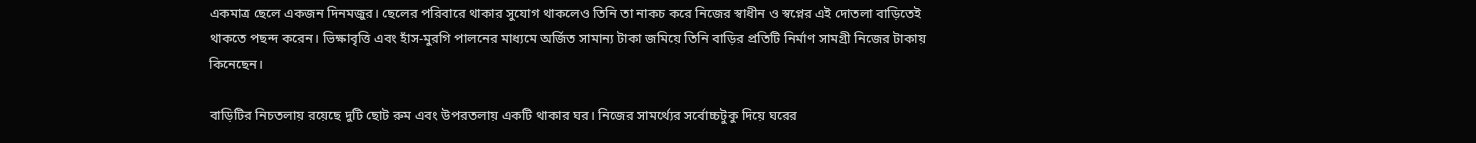একমাত্র ছেলে একজন দিনমজুর। ছেলের পরিবারে থাকার সুযোগ থাকলেও তিনি তা নাকচ করে নিজের স্বাধীন ও স্বপ্নের এই দোতলা বাড়িতেই থাকতে পছন্দ করেন। ভিক্ষাবৃত্তি এবং হাঁস-মুরগি পালনের মাধ্যমে অর্জিত সামান্য টাকা জমিয়ে তিনি বাড়ির প্রতিটি নির্মাণ সামগ্রী নিজের টাকায় কিনেছেন।

বাড়িটির নিচতলায় রয়েছে দুটি ছোট রুম এবং উপরতলায় একটি থাকার ঘর। নিজের সামর্থ্যের সর্বোচ্চটুকু দিয়ে ঘরের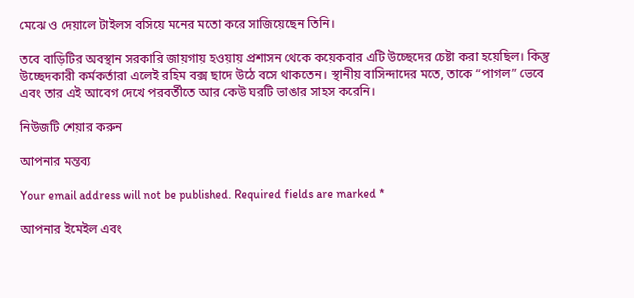মেঝে ও দেয়ালে টাইলস বসিয়ে মনের মতো করে সাজিয়েছেন তিনি।

তবে বাড়িটির অবস্থান সরকারি জায়গায় হওয়ায় প্রশাসন থেকে কয়েকবার এটি উচ্ছেদের চেষ্টা করা হয়েছিল। কিন্তু উচ্ছেদকারী কর্মকর্তারা এলেই রহিম বক্স ছাদে উঠে বসে থাকতেন। স্থানীয় বাসিন্দাদের মতে, তাকে “পাগল” ভেবে এবং তার এই আবেগ দেখে পরবর্তীতে আর কেউ ঘরটি ভাঙার সাহস করেনি।

নিউজটি শেয়ার করুন

আপনার মন্তব্য

Your email address will not be published. Required fields are marked *

আপনার ইমেইল এবং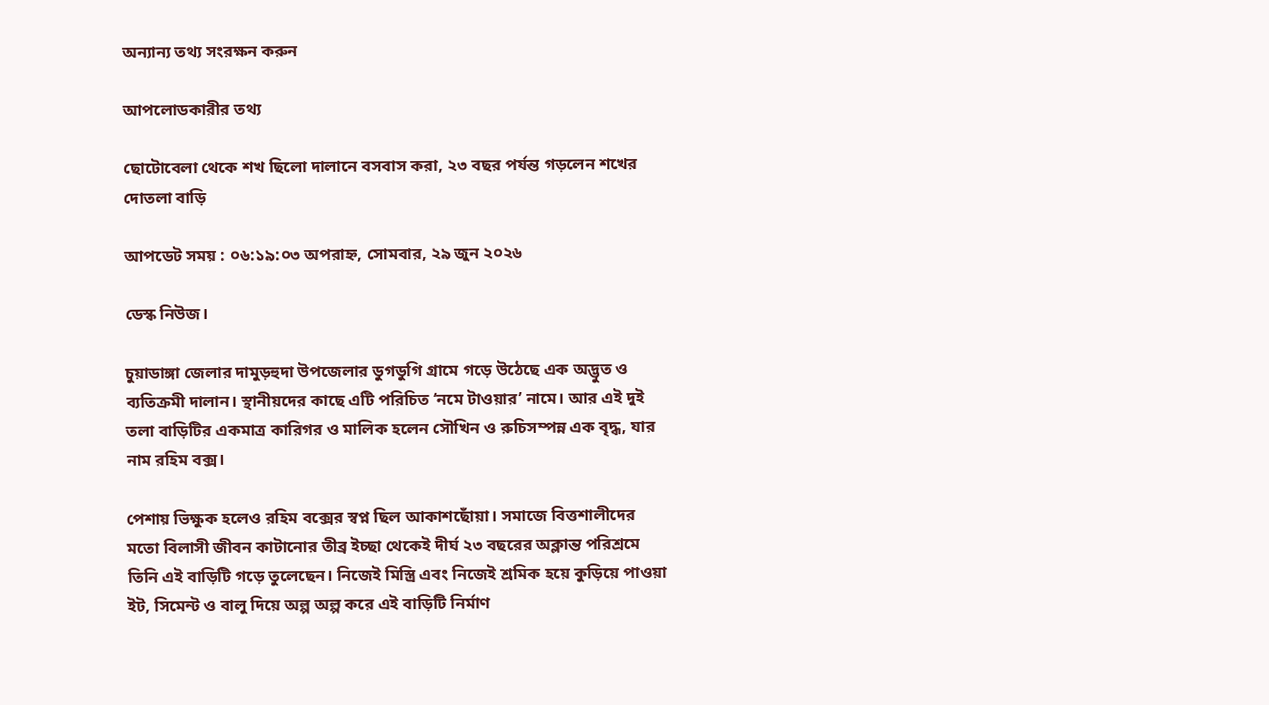অন্যান্য তথ্য সংরক্ষন করুন

আপলোডকারীর তথ্য

ছোটোবেলা থেকে শখ ছিলো দালানে বসবাস করা, ২৩ বছর পর্যন্ত গড়লেন শখের দোতলা বাড়ি

আপডেট সময় : ০৬:১৯:০৩ অপরাহ্ন, সোমবার, ২৯ জুন ২০২৬

ডেস্ক নিউজ।

চুয়াডাঙ্গা জেলার দামুড়হুদা উপজেলার ডুগডুগি গ্রামে গড়ে উঠেছে এক অদ্ভুত ও ব্যতিক্রমী দালান। স্থানীয়দের কাছে এটি পরিচিত ‘নমে টাওয়ার’ নামে। আর এই দুই তলা বাড়িটির একমাত্র কারিগর ও মালিক হলেন সৌখিন ও রুচিসম্পন্ন এক বৃদ্ধ, যার নাম রহিম বক্স।

পেশায় ভিক্ষুক হলেও রহিম বক্সের স্বপ্ন ছিল আকাশছোঁয়া। সমাজে বিত্তশালীদের মতো বিলাসী জীবন কাটানোর তীব্র ইচ্ছা থেকেই দীর্ঘ ২৩ বছরের অক্লান্ত পরিশ্রমে তিনি এই বাড়িটি গড়ে তুলেছেন। নিজেই মিস্ত্রি এবং নিজেই শ্রমিক হয়ে কুড়িয়ে পাওয়া ইট, সিমেন্ট ও বালু দিয়ে অল্প অল্প করে এই বাড়িটি নির্মাণ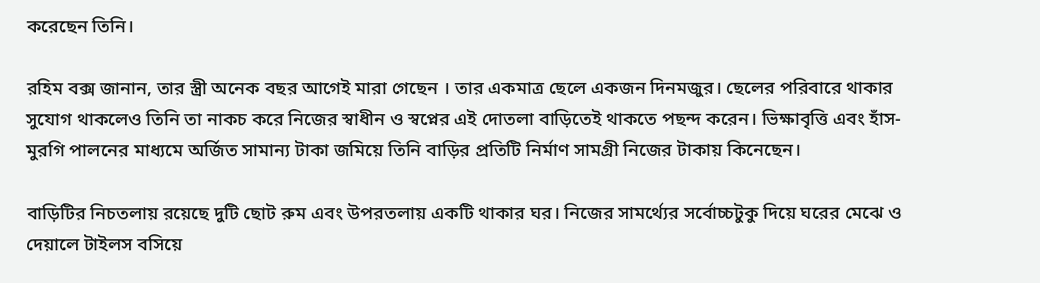করেছেন তিনি।

রহিম বক্স জানান, তার স্ত্রী অনেক বছর আগেই মারা গেছেন । তার একমাত্র ছেলে একজন দিনমজুর। ছেলের পরিবারে থাকার সুযোগ থাকলেও তিনি তা নাকচ করে নিজের স্বাধীন ও স্বপ্নের এই দোতলা বাড়িতেই থাকতে পছন্দ করেন। ভিক্ষাবৃত্তি এবং হাঁস-মুরগি পালনের মাধ্যমে অর্জিত সামান্য টাকা জমিয়ে তিনি বাড়ির প্রতিটি নির্মাণ সামগ্রী নিজের টাকায় কিনেছেন।

বাড়িটির নিচতলায় রয়েছে দুটি ছোট রুম এবং উপরতলায় একটি থাকার ঘর। নিজের সামর্থ্যের সর্বোচ্চটুকু দিয়ে ঘরের মেঝে ও দেয়ালে টাইলস বসিয়ে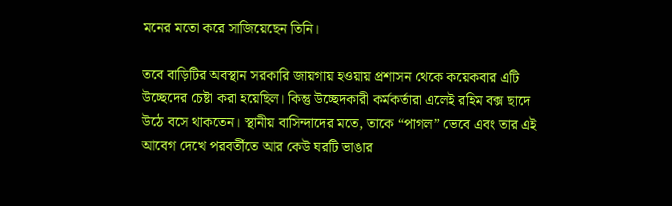মনের মতো করে সাজিয়েছেন তিনি।

তবে বাড়িটির অবস্থান সরকারি জায়গায় হওয়ায় প্রশাসন থেকে কয়েকবার এটি উচ্ছেদের চেষ্টা করা হয়েছিল। কিন্তু উচ্ছেদকারী কর্মকর্তারা এলেই রহিম বক্স ছাদে উঠে বসে থাকতেন। স্থানীয় বাসিন্দাদের মতে, তাকে “পাগল” ভেবে এবং তার এই আবেগ দেখে পরবর্তীতে আর কেউ ঘরটি ভাঙার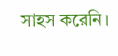সাহস করেনি।